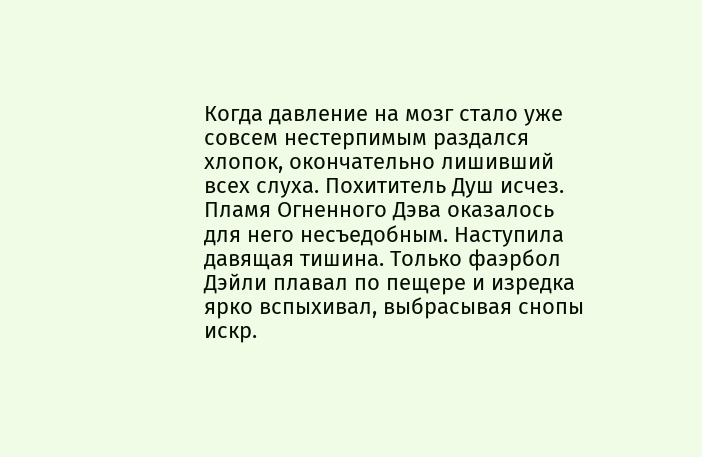Когда давление на мозг стало уже совсем нестерпимым раздался хлопок, окончательно лишивший всех слуха. Похититель Душ исчез. Пламя Огненного Дэва оказалось для него несъедобным. Наступила давящая тишина. Только фаэрбол Дэйли плавал по пещере и изредка ярко вспыхивал, выбрасывая снопы искр.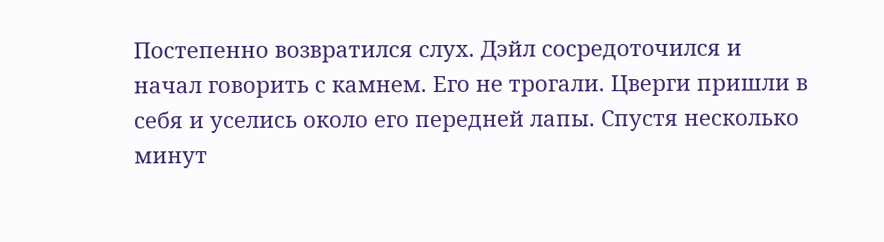Постепенно возвратился слух. Дэйл сосредоточился и начал говорить с камнем. Его не трогали. Цверги пришли в себя и уселись около его передней лапы. Спустя несколько минут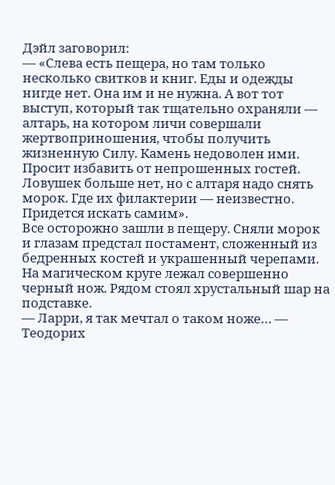Дэйл заговорил:
— «Слева есть пещера, но там только несколько свитков и книг. Еды и одежды нигде нет. Она им и не нужна. А вот тот выступ, который так тщательно охраняли — алтарь, на котором личи совершали жертвоприношения, чтобы получить жизненную Силу. Камень недоволен ими. Просит избавить от непрошенных гостей. Ловушек больше нет, но с алтаря надо снять морок. Где их филактерии — неизвестно. Придется искать самим».
Все осторожно зашли в пещеру. Сняли морок и глазам предстал постамент, сложенный из бедренных костей и украшенный черепами. На магическом круге лежал совершенно черный нож. Рядом стоял хрустальный шар на подставке.
— Ларри, я так мечтал о таком ноже… — Теодорих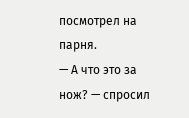посмотрел на парня.
— А что это за нож? — спросил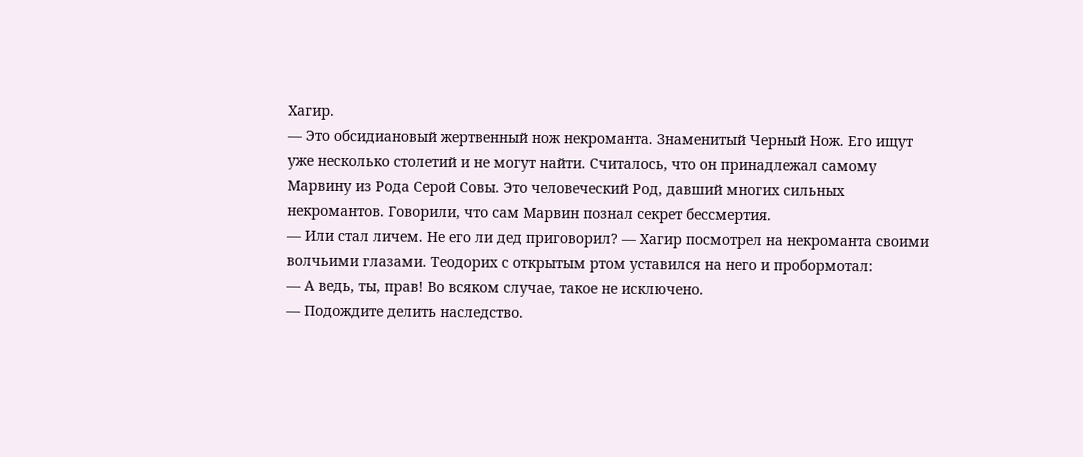Хагир.
— Это обсидиановый жертвенный нож некроманта. Знаменитый Черный Нож. Его ищут уже несколько столетий и не могут найти. Считалось, что он принадлежал самому Марвину из Рода Серой Совы. Это человеческий Род, давший многих сильных некромантов. Говорили, что сам Марвин познал секрет бессмертия.
— Или стал личем. Не его ли дед приговорил? — Хагир посмотрел на некроманта своими волчьими глазами. Теодорих с открытым ртом уставился на него и пробормотал:
— А ведь, ты, прав! Во всяком случае, такое не исключено.
— Подождите делить наследство.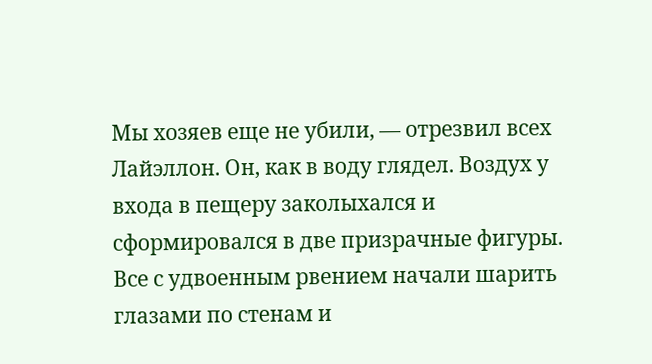Мы хозяев еще не убили, — отрезвил всех Лайэллон. Он, как в воду глядел. Воздух у входа в пещеру заколыхался и сформировался в две призрачные фигуры. Все с удвоенным рвением начали шарить глазами по стенам и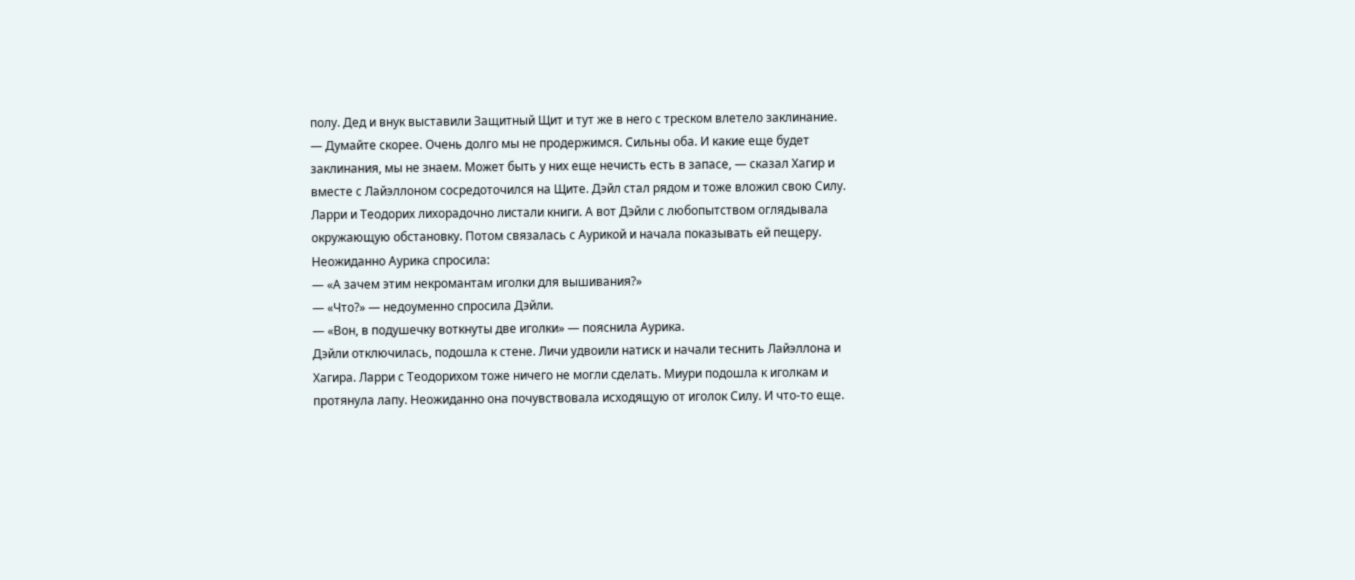полу. Дед и внук выставили Защитный Щит и тут же в него с треском влетело заклинание.
— Думайте скорее. Очень долго мы не продержимся. Сильны оба. И какие еще будет заклинания, мы не знаем. Может быть у них еще нечисть есть в запасе, — сказал Хагир и вместе с Лайэллоном сосредоточился на Щите. Дэйл стал рядом и тоже вложил свою Силу. Ларри и Теодорих лихорадочно листали книги. А вот Дэйли с любопытством оглядывала окружающую обстановку. Потом связалась с Аурикой и начала показывать ей пещеру. Неожиданно Аурика спросила:
— «А зачем этим некромантам иголки для вышивания?»
— «Что?» — недоуменно спросила Дэйли.
— «Вон, в подушечку воткнуты две иголки» — пояснила Аурика.
Дэйли отключилась, подошла к стене. Личи удвоили натиск и начали теснить Лайэллона и Хагира. Ларри с Теодорихом тоже ничего не могли сделать. Миури подошла к иголкам и протянула лапу. Неожиданно она почувствовала исходящую от иголок Силу. И что-то еще.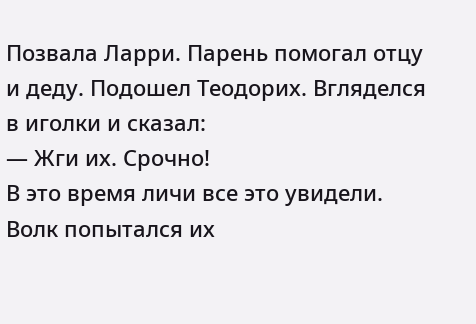Позвала Ларри. Парень помогал отцу и деду. Подошел Теодорих. Вгляделся в иголки и сказал:
— Жги их. Срочно!
В это время личи все это увидели. Волк попытался их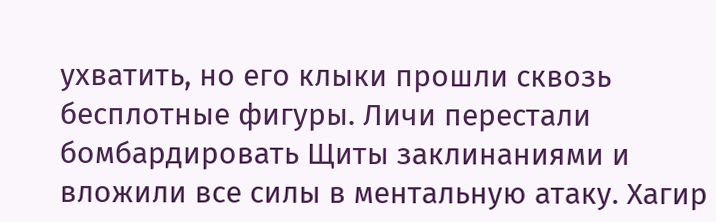ухватить, но его клыки прошли сквозь бесплотные фигуры. Личи перестали бомбардировать Щиты заклинаниями и вложили все силы в ментальную атаку. Хагир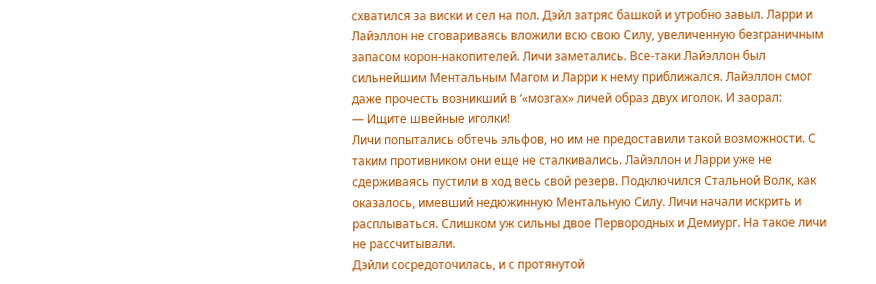схватился за виски и сел на пол. Дэйл затряс башкой и утробно завыл. Ларри и Лайэллон не сговариваясь вложили всю свою Силу, увеличенную безграничным запасом корон-накопителей. Личи заметались. Все-таки Лайэллон был сильнейшим Ментальным Магом и Ларри к нему приближался. Лайэллон смог даже прочесть возникший в ‘«мозгах» личей образ двух иголок. И заорал:
— Ищите швейные иголки!
Личи попытались обтечь эльфов, но им не предоставили такой возможности. С таким противником они еще не сталкивались. Лайэллон и Ларри уже не сдерживаясь пустили в ход весь свой резерв. Подключился Стальной Волк, как оказалось, имевший недюжинную Ментальную Силу. Личи начали искрить и расплываться. Слишком уж сильны двое Первородных и Демиург. На такое личи не рассчитывали.
Дэйли сосредоточилась, и с протянутой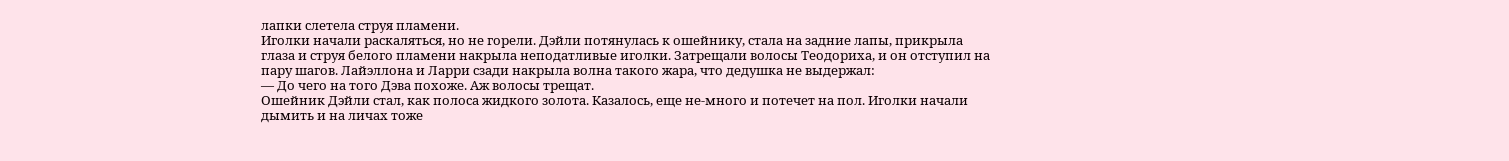лапки слетела струя пламени.
Иголки начали раскаляться, но не горели. Дэйли потянулась к ошейнику, стала на задние лапы, прикрыла глаза и струя белого пламени накрыла неподатливые иголки. Затрещали волосы Теодориха, и он отступил на пару шагов. Лайэллона и Ларри сзади накрыла волна такого жара, что дедушка не выдержал:
— До чего на того Дэва похоже. Аж волосы трещат.
Ошейник Дэйли стал, как полоса жидкого золота. Казалось, еще не-много и потечет на пол. Иголки начали дымить и на личах тоже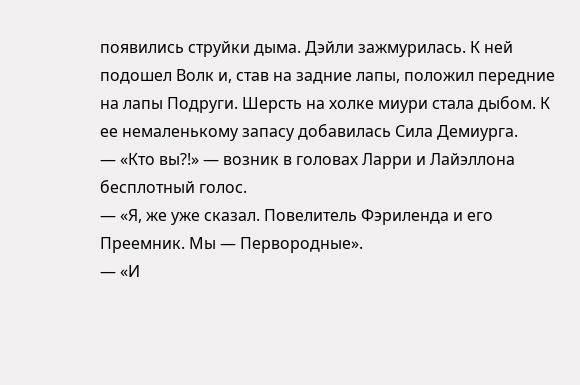появились струйки дыма. Дэйли зажмурилась. К ней подошел Волк и, став на задние лапы, положил передние на лапы Подруги. Шерсть на холке миури стала дыбом. К ее немаленькому запасу добавилась Сила Демиурга.
— «Кто вы?!» — возник в головах Ларри и Лайэллона бесплотный голос.
— «Я, же уже сказал. Повелитель Фэриленда и его Преемник. Мы — Первородные».
— «И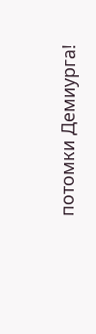потомки Демиурга!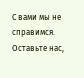С вами мы не справимся. Оставьте нас,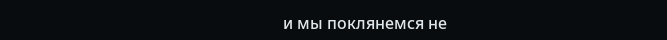и мы поклянемся не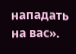нападать на вас».